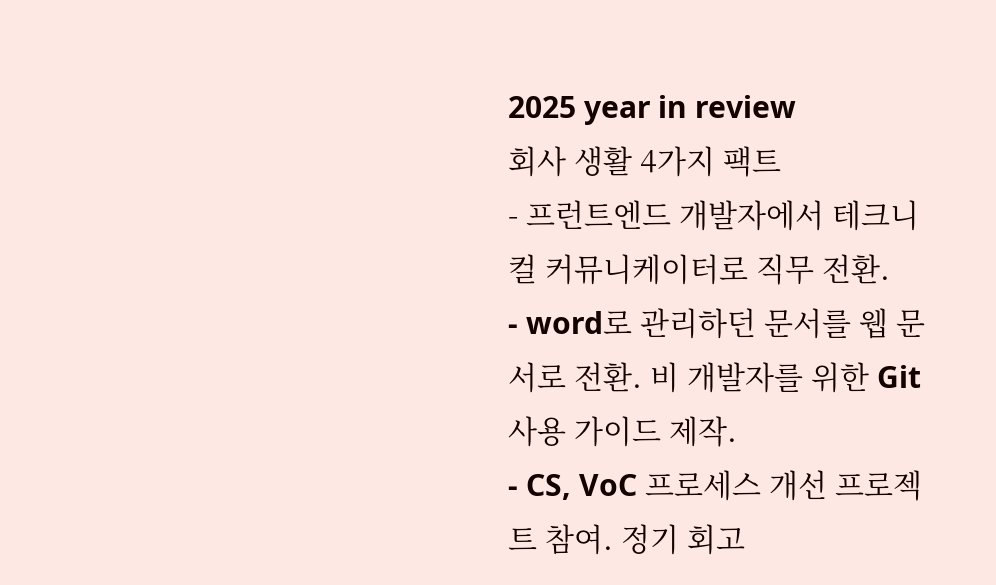2025 year in review
회사 생활 4가지 팩트
- 프런트엔드 개발자에서 테크니컬 커뮤니케이터로 직무 전환.
- word로 관리하던 문서를 웹 문서로 전환. 비 개발자를 위한 Git 사용 가이드 제작.
- CS, VoC 프로세스 개선 프로젝트 참여. 정기 회고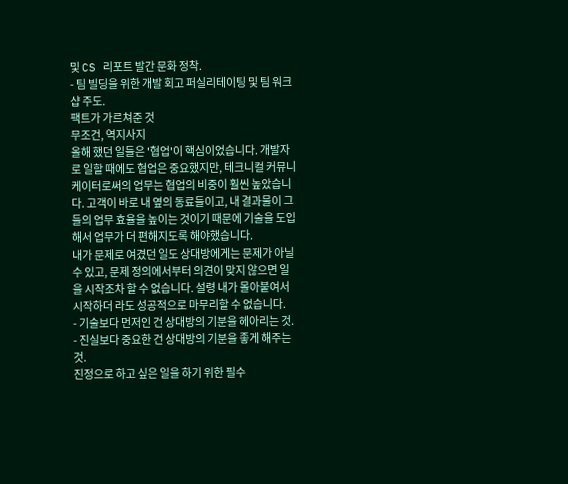및 CS 리포트 발간 문화 정착.
- 팀 빌딩을 위한 개발 회고 퍼실리테이팅 및 팀 워크샵 주도.
팩트가 가르쳐준 것
무조건, 역지사지
올해 했던 일들은 '협업'이 핵심이었습니다. 개발자로 일할 때에도 협업은 중요했지만, 테크니컬 커뮤니케이터로써의 업무는 협업의 비중이 훨씬 높았습니다. 고객이 바로 내 옆의 동료들이고, 내 결과물이 그들의 업무 효율을 높이는 것이기 때문에 기술을 도입해서 업무가 더 편해지도록 해야했습니다.
내가 문제로 여겼던 일도 상대방에게는 문제가 아닐 수 있고, 문제 정의에서부터 의견이 맞지 않으면 일을 시작조차 할 수 없습니다. 설령 내가 몰아붙여서 시작하더 라도 성공적으로 마무리할 수 없습니다.
- 기술보다 먼저인 건 상대방의 기분을 헤아리는 것.
- 진실보다 중요한 건 상대방의 기분을 좋게 해주는 것.
진정으로 하고 싶은 일을 하기 위한 필수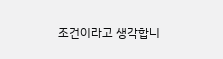조건이라고 생각합니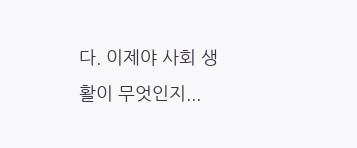다. 이제야 사회 생활이 무엇인지...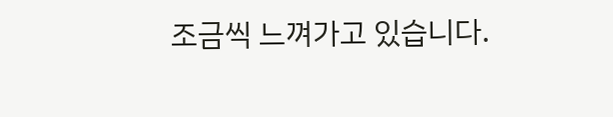조금씩 느껴가고 있습니다.